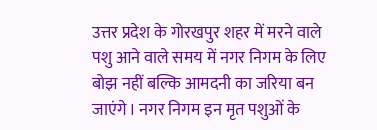उत्तर प्रदेश के गोरखपुर शहर में मरने वाले पशु आने वाले समय में नगर निगम के लिए बोझ नहीं बल्कि आमदनी का जरिया बन जाएंगे। नगर निगम इन मृत पशुओं के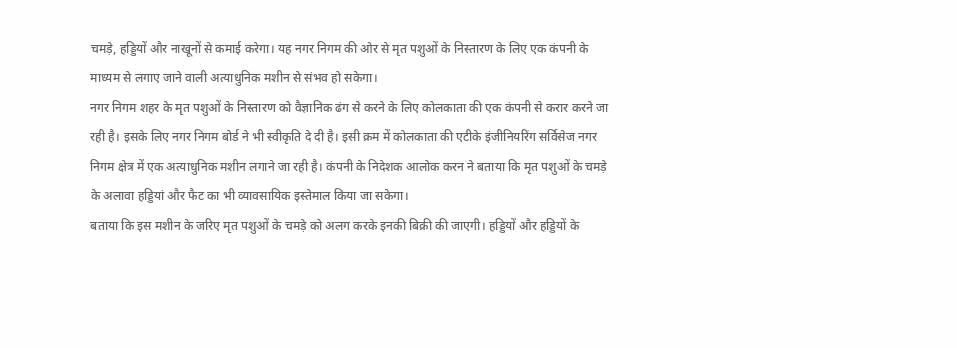चमड़े, हड्डियों और नाखूनों से कमाई करेगा। यह नगर निगम की ओर से मृत पशुओं के निस्तारण के लिए एक कंपनी के माध्यम से लगाए जाने वाली अत्याधुनिक मशीन से संभव हो सकेगा।
नगर निगम शहर के मृत पशुओं के निस्तारण को वैज्ञानिक ढंग से करने के लिए कोलकाता की एक कंपनी से करार करने जा रही है। इसके लिए नगर निगम बोर्ड ने भी स्वीकृति दे दी है। इसी क्रम में कोलकाता की एटीके इंजीनियरिंग सर्विसेज नगर निगम क्षेत्र में एक अत्याधुनिक मशीन लगाने जा रही है। कंपनी के निदेशक आलोक करन ने बताया कि मृत पशुओं के चमड़े के अलावा हड्डियां और फैट का भी व्यावसायिक इस्तेमाल किया जा सकेगा।
बताया कि इस मशीन के जरिए मृत पशुओं के चमड़े को अलग करके इनकी बिक्री की जाएगी। हड्डियों और हड्डियों के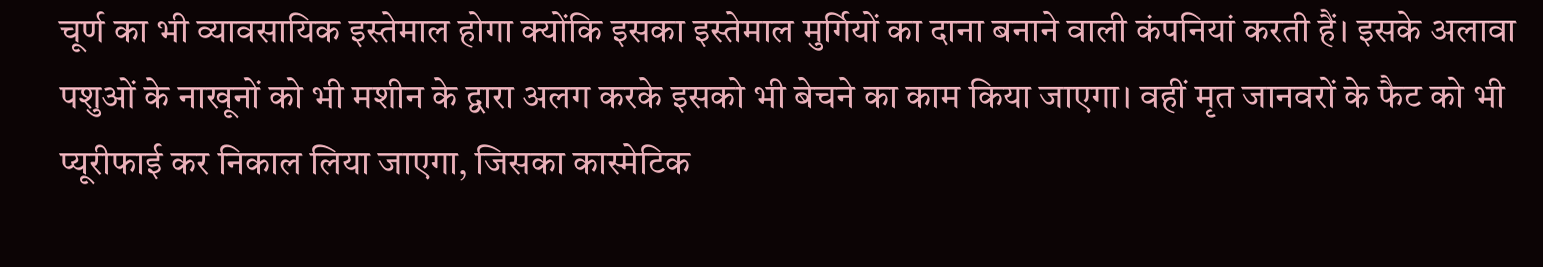चूर्ण का भी व्यावसायिक इस्तेमाल होगा क्योंकि इसका इस्तेमाल मुर्गियों का दाना बनाने वाली कंपनियां करती हैं। इसके अलावा पशुओं के नाखूनों को भी मशीन के द्वारा अलग करके इसको भी बेचने का काम किया जाएगा। वहीं मृत जानवरों के फैट को भी प्यूरीफाई कर निकाल लिया जाएगा, जिसका कास्मेटिक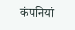कंपनियां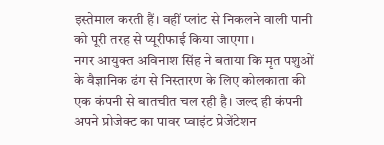इस्तेमाल करती हैं। वहीं प्लांट से निकलने वाली पानी को पूरी तरह से प्यूरीफाई किया जाएगा।
नगर आयुक्त अविनाश सिंह ने बताया कि मृत पशुओं के वैज्ञानिक ढंग से निस्तारण के लिए कोलकाता की एक कंपनी से बातचीत चल रही है। जल्द ही कंपनी अपने प्रोजेक्ट का पावर प्वाइंट प्रेजेंटेशन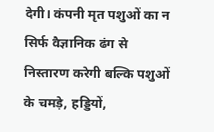देगी। कंपनी मृत पशुओं का न सिर्फ वैज्ञानिक ढंग से निस्तारण करेगी बल्कि पशुओं के चमड़े, हड्डियों,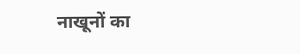नाखूनों का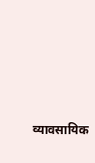व्यावसायिक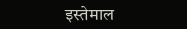इस्तेमाल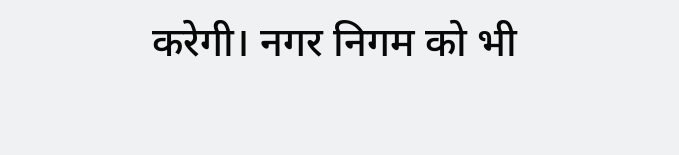करेगी। नगर निगम को भी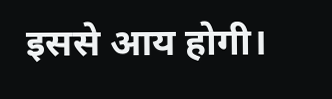इससे आय होगी।